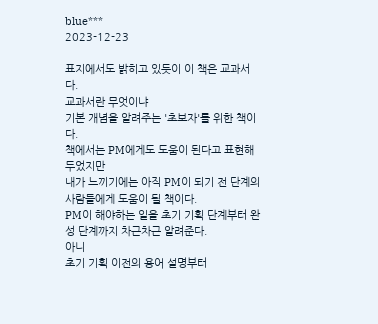blue***
2023-12-23

표지에서도 밝히고 있듯이 이 책은 교과서다.
교과서란 무엇이냐
기본 개념을 알려주는 '초보자'를 위한 책이다.
책에서는 PM에게도 도움이 된다고 표현해 두었지만
내가 느끼기에는 아직 PM이 되기 전 단계의 사람들에게 도움이 될 책이다.
PM이 해야하는 일을 초기 기획 단계부터 완성 단계까지 차근차근 알려준다.
아니
초기 기획 이전의 용어 설명부터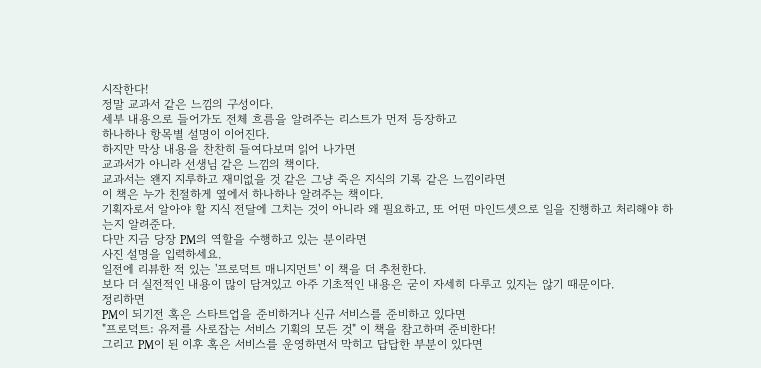시작한다!
정말 교과서 같은 느낌의 구성이다.
세부 내용으로 들어가도 전체 흐름을 알려주는 리스트가 먼저 등장하고
하나하나 항목별 설명이 이어진다.
하지만 막상 내용을 찬찬히 들여다보며 읽어 나가면
교과서가 아니라 선생님 같은 느낌의 책이다.
교과서는 왠지 지루하고 재미없을 것 같은 그냥 죽은 지식의 기록 같은 느낌이라면
이 책은 누가 친절하게 옆에서 하나하나 알려주는 책이다.
기획자로서 알아야 할 지식 전달에 그치는 것이 아니라 왜 필요하고, 또 어떤 마인드셋으로 일을 진행하고 처리해야 하는지 알려준다.
다만 지금 당장 PM의 역할을 수행하고 있는 분이라면
사진 설명을 입력하세요.
일전에 리뷰한 적 있는 '프로덕트 매니지먼트' 이 책을 더 추천한다.
보다 더 실전적인 내용이 많이 담겨있고 아주 기초적인 내용은 굳이 자세히 다루고 있지는 않기 때문이다.
정리하면
PM이 되기전 혹은 스타트업을 준비하거나 신규 서비스를 준비하고 있다면
"프로덕트: 유저를 사로잡는 서비스 기획의 모든 것" 이 책을 참고하며 준비한다!
그리고 PM이 된 이후 혹은 서비스를 운영하면서 막히고 답답한 부분이 있다면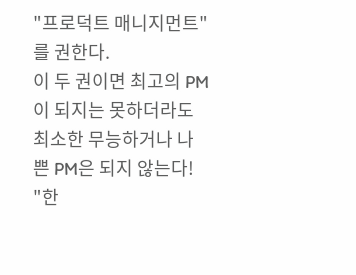"프로덕트 매니지먼트"를 권한다.
이 두 권이면 최고의 PM이 되지는 못하더라도
최소한 무능하거나 나쁜 PM은 되지 않는다!
"한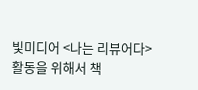빛미디어 <나는 리뷰어다> 활동을 위해서 책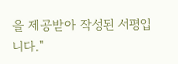을 제공받아 작성된 서평입니다."